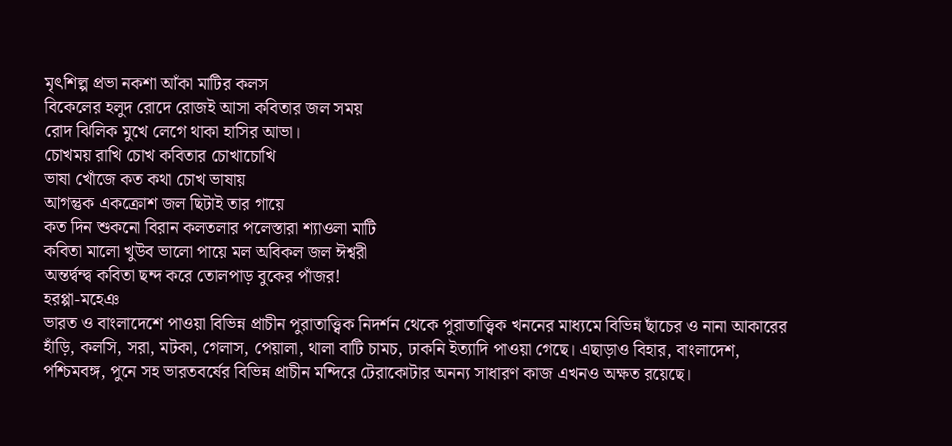মৃৎশিল্প প্রভা নকশা আঁকা মাটির কলস
বিকেলের হলুদ রোদে রোজই আসা কবিতার জল সময়
রোদ ঝিলিক মুখে লেগে থাকা হাসির আভা।
চোখময় রাখি চোখ কবিতার চোখাচোখি
ভাষা খোঁজে কত কথা চোখ ভাষায়
আগন্তুক একক্রোশ জল ছিটাই তার গায়ে
কত দিন শুকনো বিরান কলতলার পলেস্তারা শ্যাওলা মাটি
কবিতা মালো খুউব ভালো পায়ে মল অবিকল জল ঈশ্বরী
অন্তর্দ্বন্দ্ব কবিতা ছন্দ করে তোলপাড় বুকের পাঁজর!
হরপ্পা-মহেঞ
ভারত ও বাংলাদেশে পাওয়া বিভিন্ন প্রাচীন পুরাতাত্ত্বিক নিদর্শন থেকে পুরাতাত্ত্বিক খননের মাধ্যমে বিভিন্ন ছাঁচের ও নানা আকারের হাঁড়ি, কলসি, সরা, মটকা, গেলাস, পেয়ালা, থালা বাটি চামচ, ঢাকনি ইত্যাদি পাওয়া গেছে। এছাড়াও বিহার, বাংলাদেশ, পশ্চিমবঙ্গ, পুনে সহ ভারতবর্ষের বিভিন্ন প্রাচীন মন্দিরে টেরাকোটার অনন্য সাধারণ কাজ এখনও অক্ষত রয়েছে।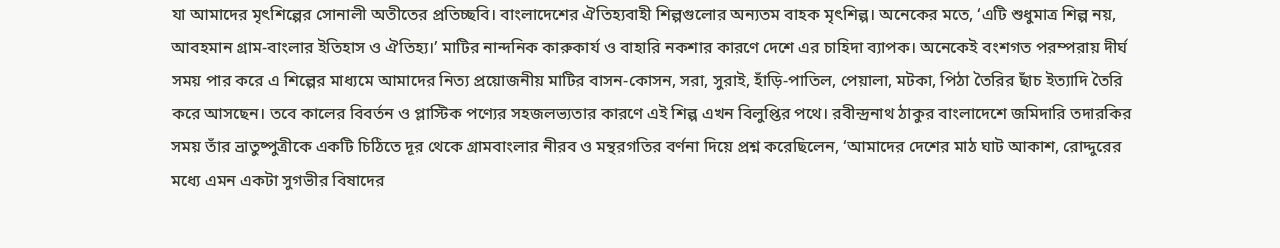যা আমাদের মৃৎশিল্পের সোনালী অতীতের প্রতিচ্ছবি। বাংলাদেশের ঐতিহ্যবাহী শিল্পগুলোর অন্যতম বাহক মৃৎশিল্প। অনেকের মতে, ‘এটি শুধুমাত্র শিল্প নয়, আবহমান গ্রাম-বাংলার ইতিহাস ও ঐতিহ্য।’ মাটির নান্দনিক কারুকার্য ও বাহারি নকশার কারণে দেশে এর চাহিদা ব্যাপক। অনেকেই বংশগত পরম্পরায় দীর্ঘ সময় পার করে এ শিল্পের মাধ্যমে আমাদের নিত্য প্রয়োজনীয় মাটির বাসন-কোসন, সরা, সুরাই, হাঁড়ি-পাতিল, পেয়ালা, মটকা, পিঠা তৈরির ছাঁচ ইত্যাদি তৈরি করে আসছেন। তবে কালের বিবর্তন ও প্লাস্টিক পণ্যের সহজলভ্যতার কারণে এই শিল্প এখন বিলুপ্তির পথে। রবীন্দ্রনাথ ঠাকুর বাংলাদেশে জমিদারি তদারকির সময় তাঁর ভ্রাতুষ্পুত্রীকে একটি চিঠিতে দূর থেকে গ্রামবাংলার নীরব ও মন্থরগতির বর্ণনা দিয়ে প্রশ্ন করেছিলেন, ‘আমাদের দেশের মাঠ ঘাট আকাশ, রোদ্দুরের মধ্যে এমন একটা সুগভীর বিষাদের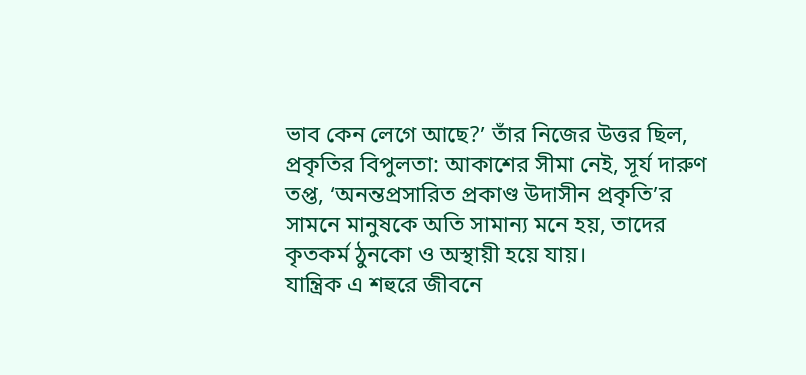ভাব কেন লেগে আছে?’ তাঁর নিজের উত্তর ছিল, প্রকৃতির বিপুলতা: আকাশের সীমা নেই, সূর্য দারুণ তপ্ত, ‘অনন্তপ্রসারিত প্রকাণ্ড উদাসীন প্রকৃতি’র সামনে মানুষকে অতি সামান্য মনে হয়, তাদের কৃতকর্ম ঠুনকো ও অস্থায়ী হয়ে যায়।
যান্ত্রিক এ শহুরে জীবনে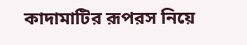কাদামাটির রূপরস নিয়ে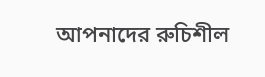আপনাদের রুচিশীল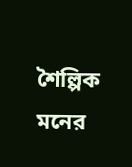শৈল্পিক মনের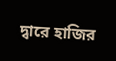দ্বারে হাজির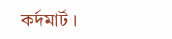কর্দমার্ট ।